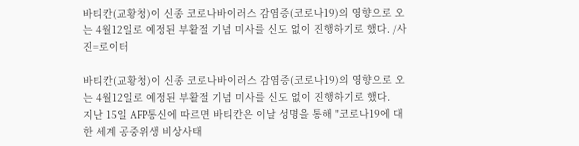바티칸(교황청)이 신종 코로나바이러스 감염증(코로나19)의 영향으로 오는 4월12일로 예정된 부활절 기념 미사를 신도 없이 진행하기로 했다. /사진=로이터

바티칸(교황청)이 신종 코로나바이러스 감염증(코로나19)의 영향으로 오는 4월12일로 예정된 부활절 기념 미사를 신도 없이 진행하기로 했다.
지난 15일 AFP통신에 따르면 바티칸은 이날 성명을 통해 "코로나19에 대한 세계 공중위생 비상사태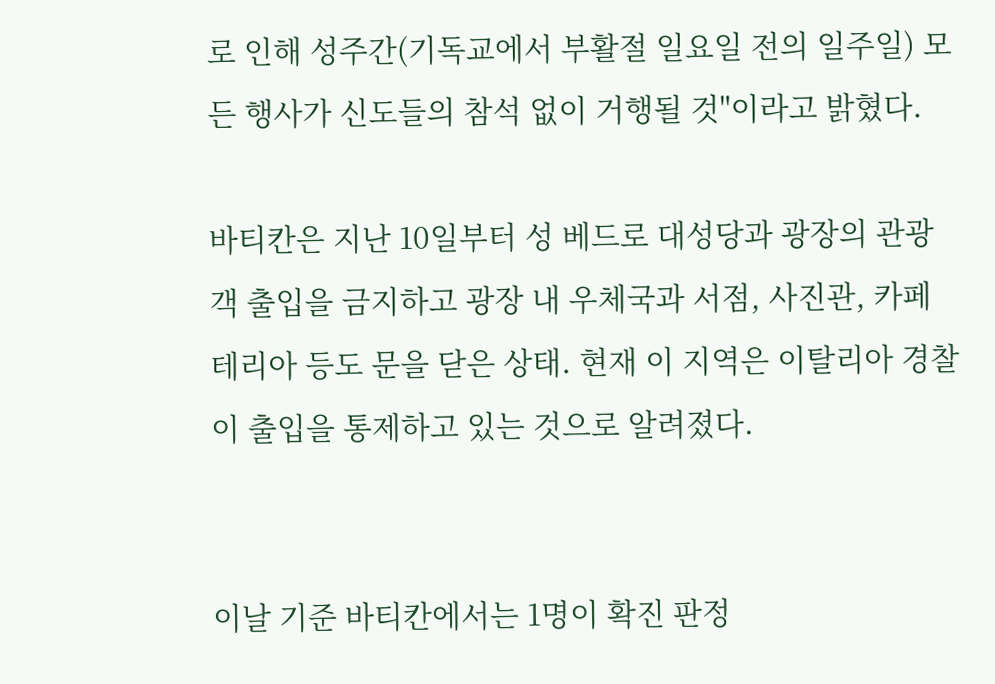로 인해 성주간(기독교에서 부활절 일요일 전의 일주일) 모든 행사가 신도들의 참석 없이 거행될 것"이라고 밝혔다.

바티칸은 지난 10일부터 성 베드로 대성당과 광장의 관광객 출입을 금지하고 광장 내 우체국과 서점, 사진관, 카페테리아 등도 문을 닫은 상태. 현재 이 지역은 이탈리아 경찰이 출입을 통제하고 있는 것으로 알려졌다.


이날 기준 바티칸에서는 1명이 확진 판정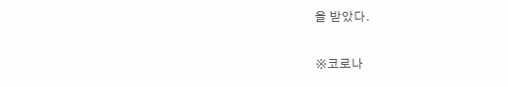을 받았다.

※코로나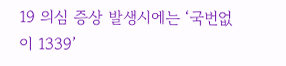19 의심 증상 발생시에는 ‘국번없이 1339’